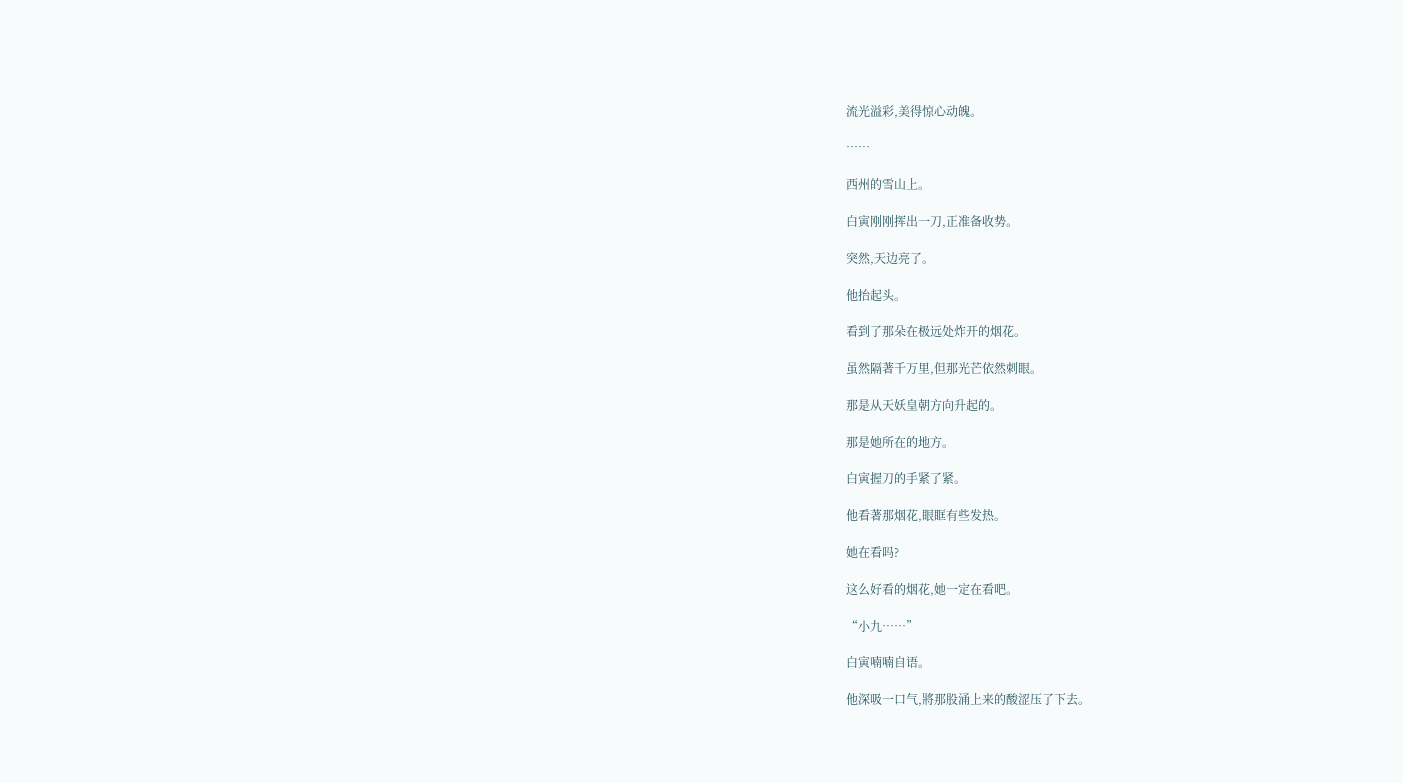流光溢彩,美得惊心动魄。

……

西州的雪山上。

白寅刚刚挥出一刀,正准备收势。

突然,天边亮了。

他抬起头。

看到了那朵在极远处炸开的烟花。

虽然隔著千万里,但那光芒依然刺眼。

那是从天妖皇朝方向升起的。

那是她所在的地方。

白寅握刀的手紧了紧。

他看著那烟花,眼眶有些发热。

她在看吗?

这么好看的烟花,她一定在看吧。

“小九……”

白寅喃喃自语。

他深吸一口气,將那股涌上来的酸涩压了下去。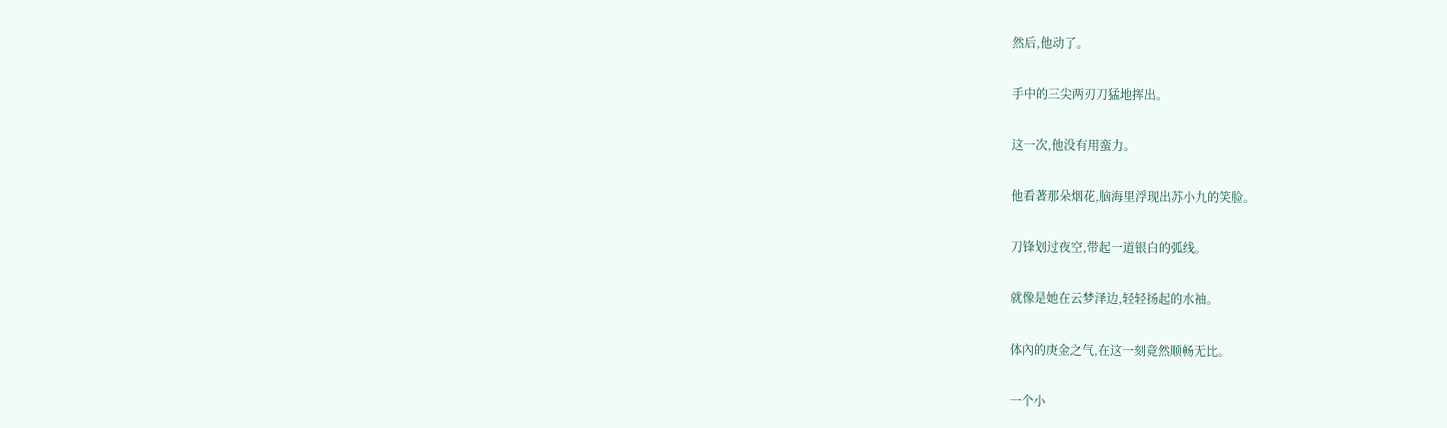然后,他动了。

手中的三尖两刃刀猛地挥出。

这一次,他没有用蛮力。

他看著那朵烟花,脑海里浮现出苏小九的笑脸。

刀锋划过夜空,带起一道银白的弧线。

就像是她在云梦泽边,轻轻扬起的水袖。

体內的庚金之气,在这一刻竟然顺畅无比。

一个小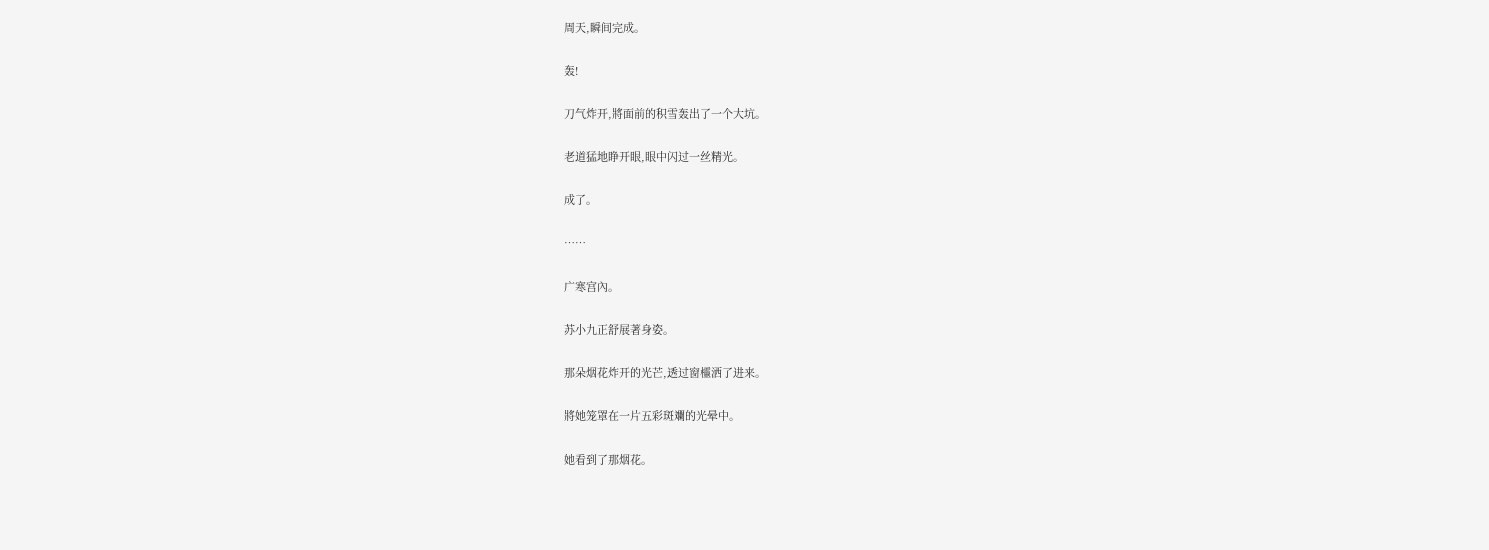周天,瞬间完成。

轰!

刀气炸开,將面前的积雪轰出了一个大坑。

老道猛地睁开眼,眼中闪过一丝精光。

成了。

……

广寒宫內。

苏小九正舒展著身姿。

那朵烟花炸开的光芒,透过窗欞洒了进来。

將她笼罩在一片五彩斑斕的光晕中。

她看到了那烟花。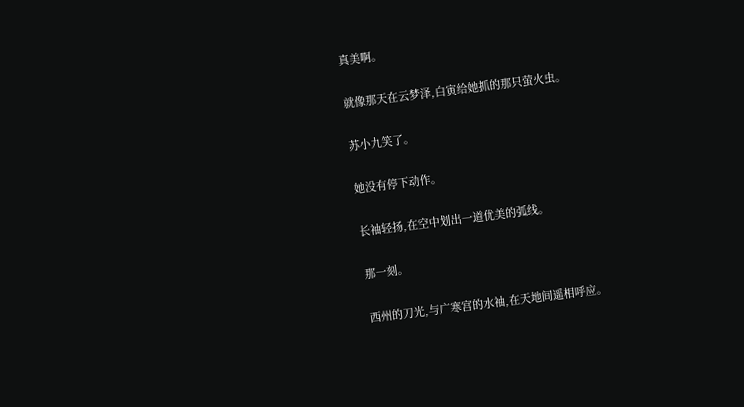真美啊。

就像那天在云梦泽,白寅给她抓的那只萤火虫。

苏小九笑了。

她没有停下动作。

长袖轻扬,在空中划出一道优美的弧线。

那一刻。

西州的刀光,与广寒宫的水袖,在天地间遥相呼应。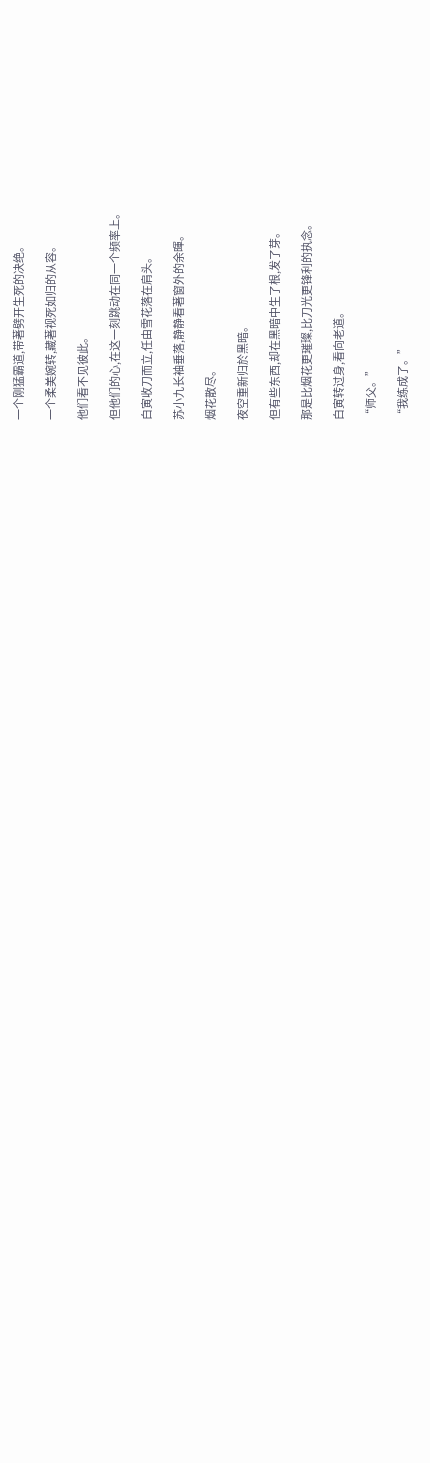一个刚猛霸道,带著劈开生死的决绝。

一个柔美婉转,藏著视死如归的从容。

他们看不见彼此。

但他们的心,在这一刻跳动在同一个频率上。

白寅收刀而立,任由雪花落在肩头。

苏小九长袖垂落,静静看著窗外的余暉。

烟花散尽。

夜空重新归於黑暗。

但有些东西,却在黑暗中生了根,发了芽。

那是比烟花更璀璨,比刀光更锋利的执念。

白寅转过身,看向老道。

“师父。”

“我练成了。”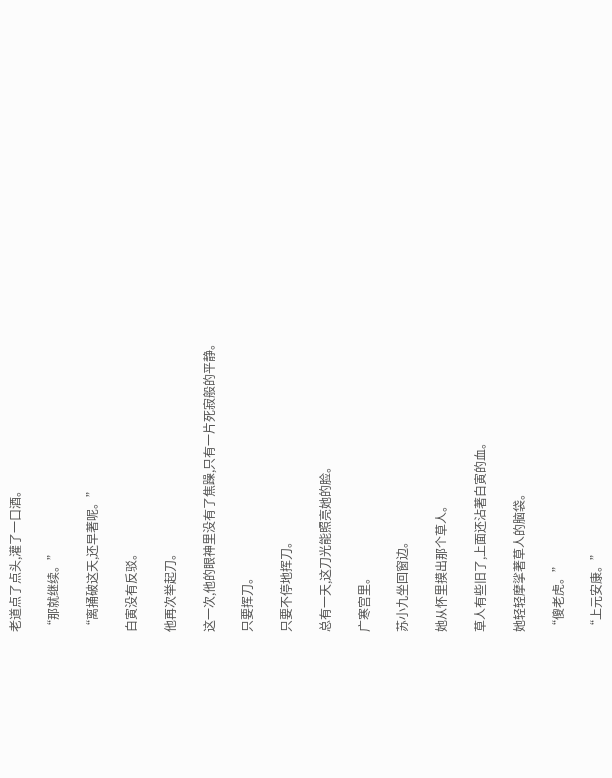老道点了点头,灌了一口酒。

“那就继续。”

“离捅破这天,还早著呢。”

白寅没有反驳。

他再次举起刀。

这一次,他的眼神里没有了焦躁,只有一片死寂般的平静。

只要挥刀。

只要不停地挥刀。

总有一天,这刀光能照亮她的脸。

广寒宫里。

苏小九坐回窗边。

她从怀里摸出那个草人。

草人有些旧了,上面还沾著白寅的血。

她轻轻摩挲著草人的脑袋。

“傻老虎。”

“上元安康。”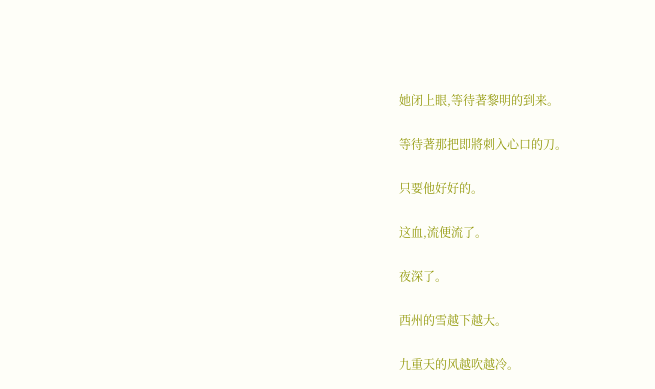她闭上眼,等待著黎明的到来。

等待著那把即將刺入心口的刀。

只要他好好的。

这血,流便流了。

夜深了。

西州的雪越下越大。

九重天的风越吹越冷。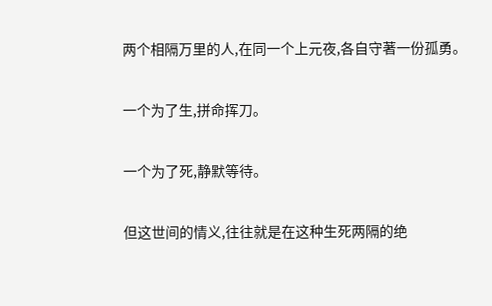两个相隔万里的人,在同一个上元夜,各自守著一份孤勇。

一个为了生,拼命挥刀。

一个为了死,静默等待。

但这世间的情义,往往就是在这种生死两隔的绝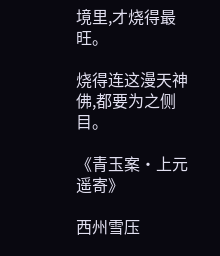境里,才烧得最旺。

烧得连这漫天神佛,都要为之侧目。

《青玉案·上元遥寄》

西州雪压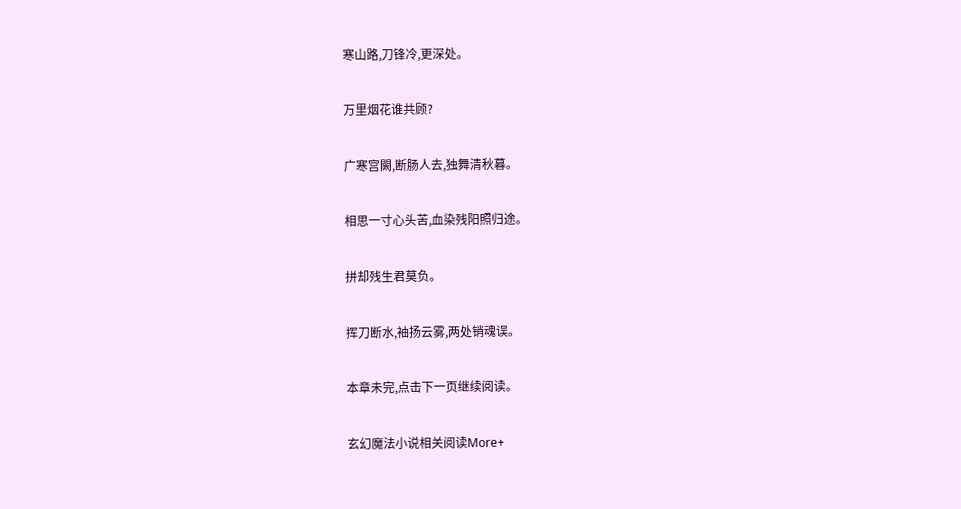寒山路,刀锋冷,更深处。

万里烟花谁共顾?

广寒宫闕,断肠人去,独舞清秋暮。

相思一寸心头苦,血染残阳照归途。

拼却残生君莫负。

挥刀断水,袖扬云雾,两处销魂误。

本章未完,点击下一页继续阅读。

玄幻魔法小说相关阅读More+